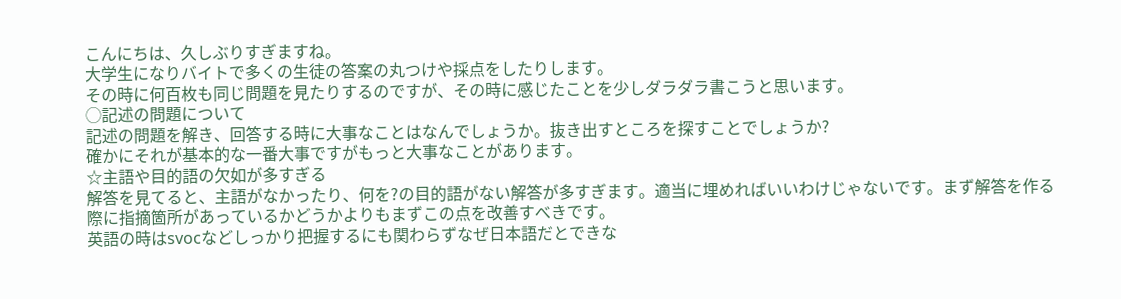こんにちは、久しぶりすぎますね。
大学生になりバイトで多くの生徒の答案の丸つけや採点をしたりします。
その時に何百枚も同じ問題を見たりするのですが、その時に感じたことを少しダラダラ書こうと思います。
◯記述の問題について
記述の問題を解き、回答する時に大事なことはなんでしょうか。抜き出すところを探すことでしょうか?
確かにそれが基本的な一番大事ですがもっと大事なことがあります。
☆主語や目的語の欠如が多すぎる
解答を見てると、主語がなかったり、何を?の目的語がない解答が多すぎます。適当に埋めればいいわけじゃないです。まず解答を作る際に指摘箇所があっているかどうかよりもまずこの点を改善すべきです。
英語の時はsvocなどしっかり把握するにも関わらずなぜ日本語だとできな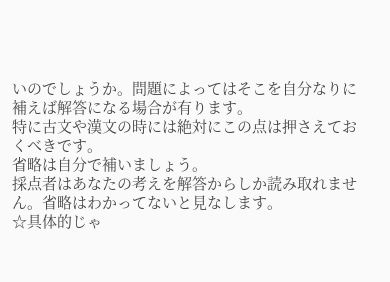いのでしょうか。問題によってはそこを自分なりに補えば解答になる場合が有ります。
特に古文や漢文の時には絶対にこの点は押さえておくべきです。
省略は自分で補いましょう。
採点者はあなたの考えを解答からしか読み取れません。省略はわかってないと見なします。
☆具体的じゃ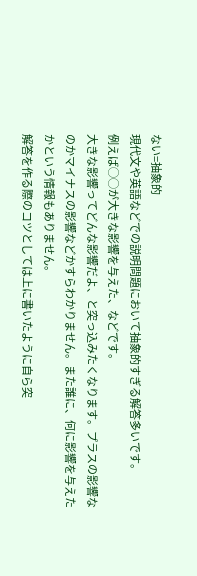ない=抽象的
現代文や英語などでの説明問題において抽象的すぎる解答多いです。
例えば◯◯が大きな影響を与えた、などです。
大きな影響ってどんな影響だよ、と突っ込みたくなります。プラスの影響なのかマイナスの影響などかすらわかりません。また誰に、何に影響を与えたかという情報もありません。
解答を作る際のコツとしては上に書いたように自ら突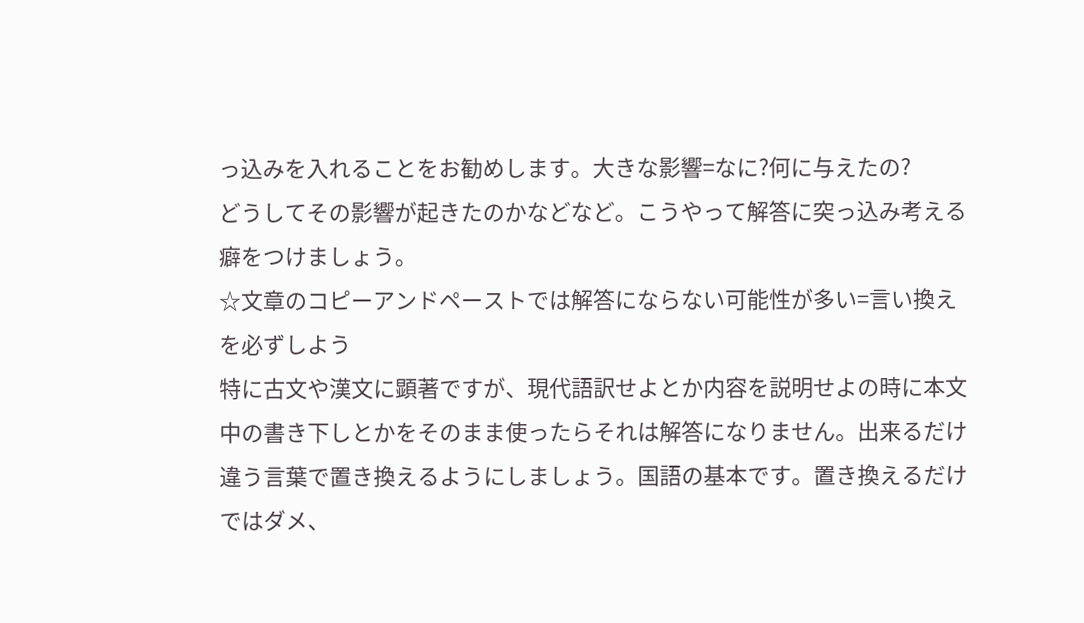っ込みを入れることをお勧めします。大きな影響=なに?何に与えたの?
どうしてその影響が起きたのかなどなど。こうやって解答に突っ込み考える癖をつけましょう。
☆文章のコピーアンドペーストでは解答にならない可能性が多い=言い換えを必ずしよう
特に古文や漢文に顕著ですが、現代語訳せよとか内容を説明せよの時に本文中の書き下しとかをそのまま使ったらそれは解答になりません。出来るだけ違う言葉で置き換えるようにしましょう。国語の基本です。置き換えるだけではダメ、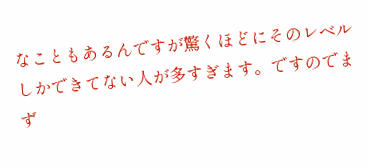なこともあるんですが驚くほどにそのレベルしかできてない人が多すぎます。ですのでまず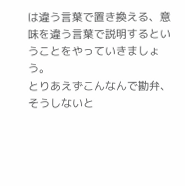は違う言葉で置き換える、意味を違う言葉で説明するということをやっていきましょう。
とりあえずこんなんで勘弁、そうしないと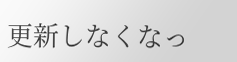更新しなくなっ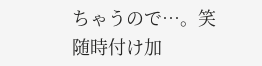ちゃうので…。笑
随時付け加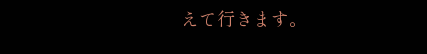えて行きます。